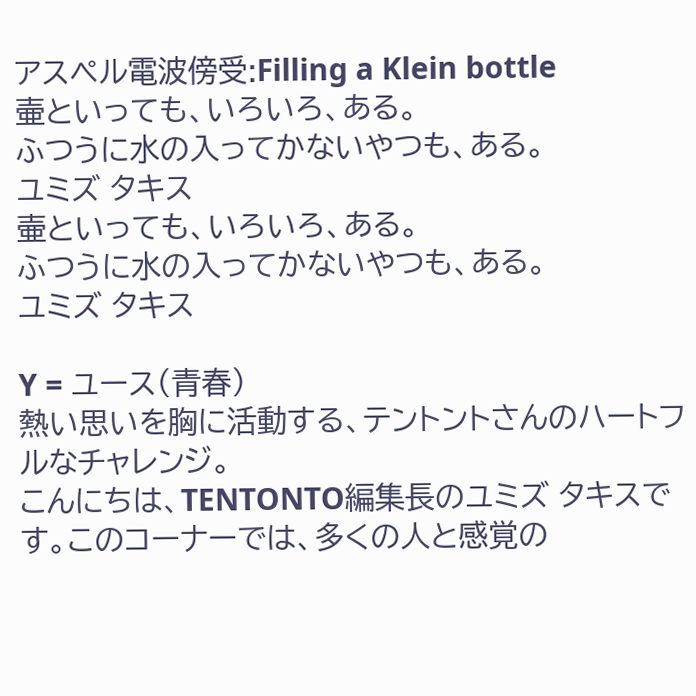アスペル電波傍受:Filling a Klein bottle
壷といっても、いろいろ、ある。
ふつうに水の入ってかないやつも、ある。
ユミズ タキス
壷といっても、いろいろ、ある。
ふつうに水の入ってかないやつも、ある。
ユミズ タキス

Y = ユース(青春)
熱い思いを胸に活動する、テントントさんのハートフルなチャレンジ。
こんにちは、TENTONTO編集長のユミズ タキスです。このコーナーでは、多くの人と感覚の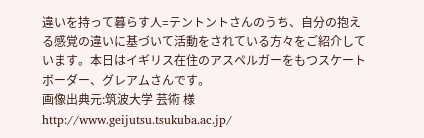違いを持って暮らす人=テントントさんのうち、自分の抱える感覚の違いに基づいて活動をされている方々をご紹介しています。本日はイギリス在住のアスペルガーをもつスケートボーダー、グレアムさんです。
画像出典元:筑波大学 芸術 様 http://www.geijutsu.tsukuba.ac.jp/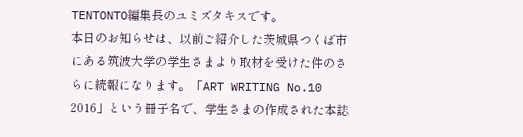TENTONTO編集長のユミズタキスです。
本日のお知らせは、以前ご紹介した茨城県つくば市にある筑波大学の学生さまより取材を受けた件のさらに続報になります。「ART WRITING No.10 2016」という冊子名で、学生さまの作成された本誌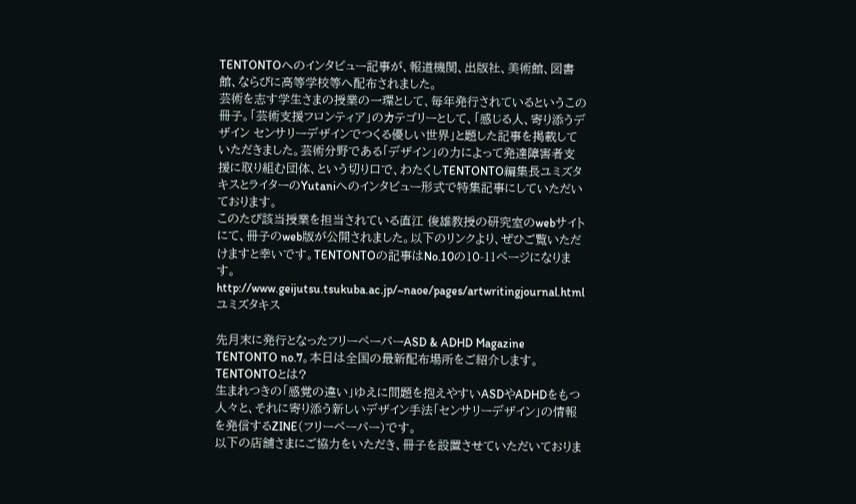TENTONTOへのインタビュー記事が、報道機関、出版社、美術館、図書館、ならびに高等学校等へ配布されました。
芸術を志す学生さまの授業の一環として、毎年発行されているというこの冊子。「芸術支援フロンティア」のカテゴリーとして、「感じる人、寄り添うデザイン センサリーデザインでつくる優しい世界」と題した記事を掲載していただきました。芸術分野である「デザイン」の力によって発達障害者支援に取り組む団体、という切り口で、わたくしTENTONTO編集長ユミズタキスとライターのYutaniへのインタビュー形式で特集記事にしていただいております。
このたび該当授業を担当されている直江 俊雄教授の研究室のwebサイトにて、冊子のweb版が公開されました。以下のリンクより、ぜひご覧いただけますと幸いです。TENTONTOの記事はNo.10の10-11ページになります。
http://www.geijutsu.tsukuba.ac.jp/~naoe/pages/artwritingjournal.html
ユミズタキス

先月末に発行となったフリーペーパーASD & ADHD Magazine TENTONTO no.7。本日は全国の最新配布場所をご紹介します。
TENTONTOとは?
生まれつきの「感覚の違い」ゆえに問題を抱えやすいASDやADHDをもつ人々と、それに寄り添う新しいデザイン手法「センサリーデザイン」の情報を発信するZINE(フリーペーパー)です。
以下の店舗さまにご協力をいただき、冊子を設置させていただいておりま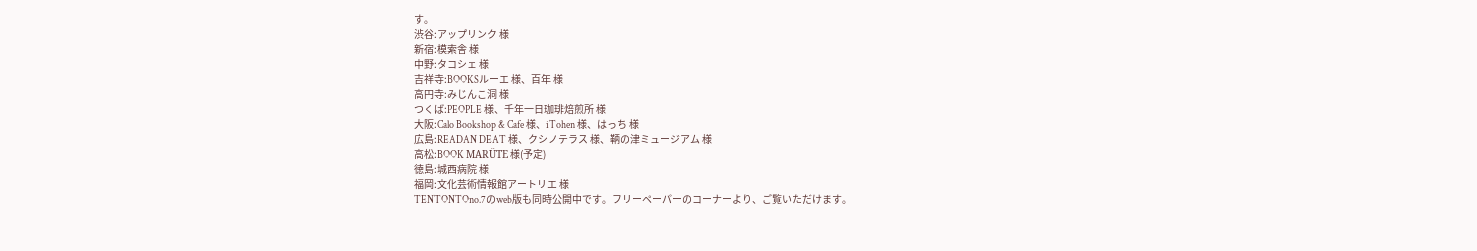す。
渋谷:アップリンク 様
新宿:模索舎 様
中野:タコシェ 様
吉祥寺:BOOKSルーエ 様、百年 様
高円寺:みじんこ洞 様
つくば:PEOPLE 様、千年一日珈琲焙煎所 様
大阪:Calo Bookshop & Cafe 様、iTohen 様、はっち 様
広島:READAN DEAT 様、クシノテラス 様、鞆の津ミュージアム 様
高松:BOOK MARÜTE 様(予定)
徳島:城西病院 様
福岡:文化芸術情報館アートリエ 様
TENTONTOno.7のweb版も同時公開中です。フリーペーパーのコーナーより、ご覧いただけます。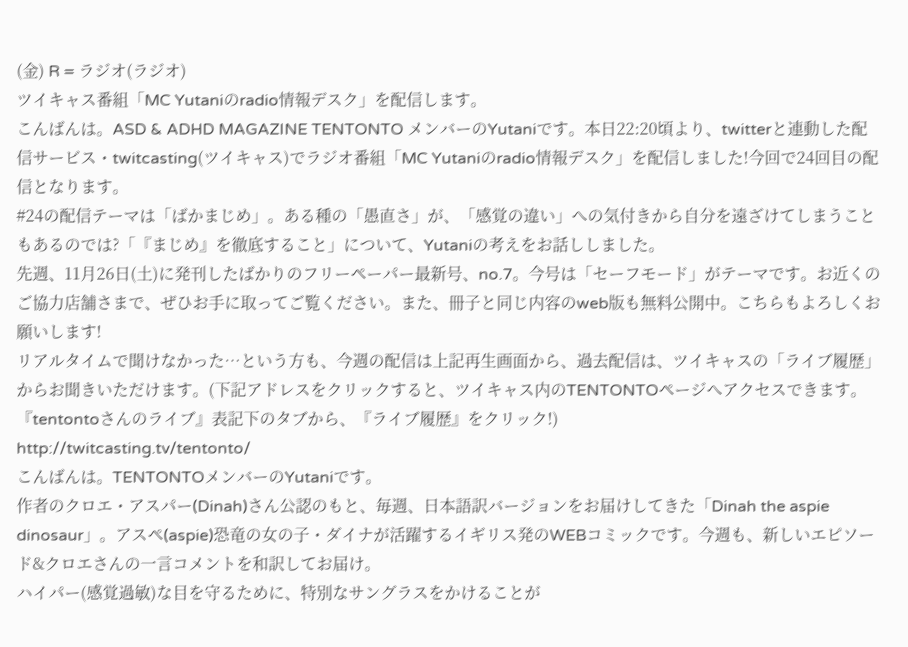(金) R = ラジオ(ラジオ)
ツイキャス番組「MC Yutaniのradio情報デスク」を配信します。
こんばんは。ASD & ADHD MAGAZINE TENTONTO メンバーのYutaniです。本日22:20頃より、twitterと連動した配信サービス・twitcasting(ツイキャス)でラジオ番組「MC Yutaniのradio情報デスク」を配信しました!今回で24回目の配信となります。
#24の配信テーマは「ばかまじめ」。ある種の「愚直さ」が、「感覚の違い」への気付きから自分を遠ざけてしまうこともあるのでは?「『まじめ』を徹底すること」について、Yutaniの考えをお話ししました。
先週、11月26日(土)に発刊したばかりのフリーペーパー最新号、no.7。今号は「セーフモード」がテーマです。お近くのご協力店舗さまで、ぜひお手に取ってご覧ください。また、冊子と同じ内容のweb版も無料公開中。こちらもよろしくお願いします!
リアルタイムで聞けなかった…という方も、今週の配信は上記再生画面から、過去配信は、ツイキャスの「ライブ履歴」からお聞きいただけます。(下記アドレスをクリックすると、ツイキャス内のTENTONTOページへアクセスできます。『tentontoさんのライブ』表記下のタブから、『ライブ履歴』をクリック!)
http://twitcasting.tv/tentonto/
こんばんは。TENTONTOメンバーのYutaniです。
作者のクロエ・アスパー(Dinah)さん公認のもと、毎週、日本語訳バージョンをお届けしてきた「Dinah the aspie dinosaur」。アスペ(aspie)恐竜の女の子・ダイナが活躍するイギリス発のWEBコミックです。今週も、新しいエピソード&クロエさんの一言コメントを和訳してお届け。
ハイパー(感覚過敏)な目を守るために、特別なサングラスをかけることが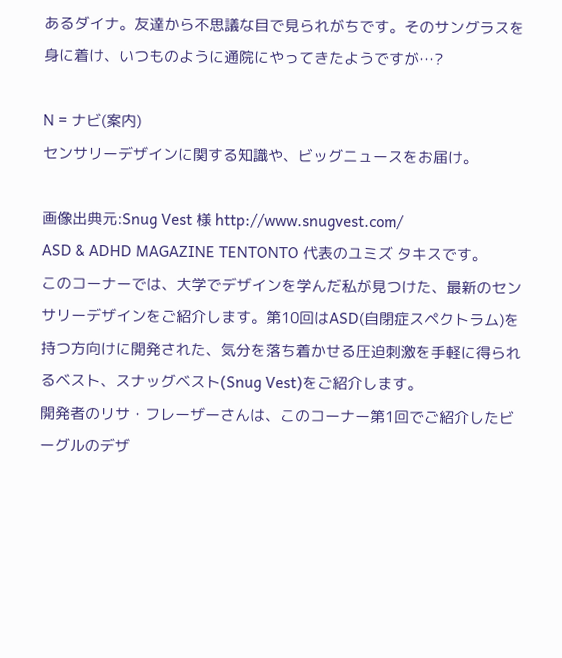あるダイナ。友達から不思議な目で見られがちです。そのサングラスを身に着け、いつものように通院にやってきたようですが…?

N = ナビ(案内)
センサリーデザインに関する知識や、ビッグニュースをお届け。

画像出典元:Snug Vest 様 http://www.snugvest.com/
ASD & ADHD MAGAZINE TENTONTO 代表のユミズ タキスです。
このコーナーでは、大学でデザインを学んだ私が見つけた、最新のセンサリーデザインをご紹介します。第10回はASD(自閉症スペクトラム)を持つ方向けに開発された、気分を落ち着かせる圧迫刺激を手軽に得られるベスト、スナッグベスト(Snug Vest)をご紹介します。
開発者のリサ・フレーザーさんは、このコーナー第1回でご紹介したビーグルのデザ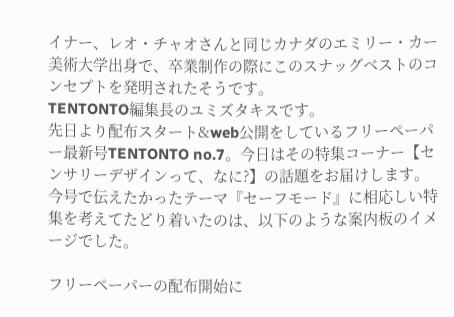イナー、レオ・チャオさんと同じカナダのエミリー・カー美術大学出身で、卒業制作の際にこのスナッグベストのコンセプトを発明されたそうです。
TENTONTO編集長のユミズタキスです。
先日より配布スタート&web公開をしているフリーペーパー最新号TENTONTO no.7。今日はその特集コーナー【センサリーデザインって、なに?】の話題をお届けします。
今号で伝えたかったテーマ『セーフモード』に相応しい特集を考えてたどり着いたのは、以下のような案内板のイメージでした。

フリーペーパーの配布開始に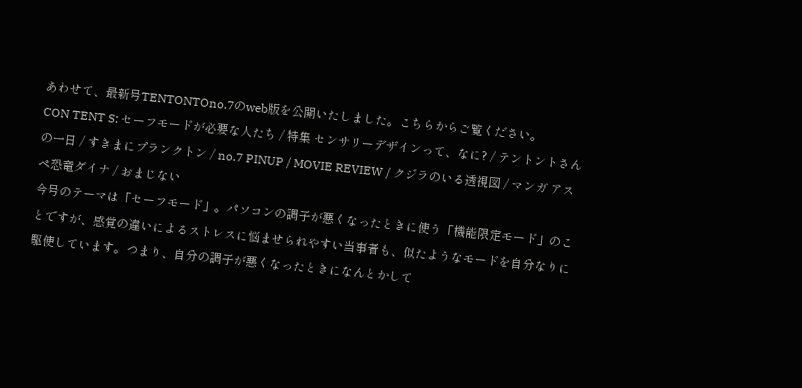あわせて、最新号TENTONTOno.7のweb版を公開いたしました。こちらからご覧ください。
CON TENT S: セーフモードが必要な人たち / 特集 センサリーデザインって、なに? / テントントさんの一日 / すきまにプランクトン / no.7 PINUP / MOVIE REVIEW / クジラのいる透視図 / マンガ アスペ恐竜ダイナ / おまじない
今号のテーマは「セーフモード」。パソコンの調子が悪くなったときに使う「機能限定モード」のことですが、感覚の違いによるストレスに悩ませられやすい当事者も、似たようなモードを自分なりに駆使しています。つまり、自分の調子が悪くなったときになんとかして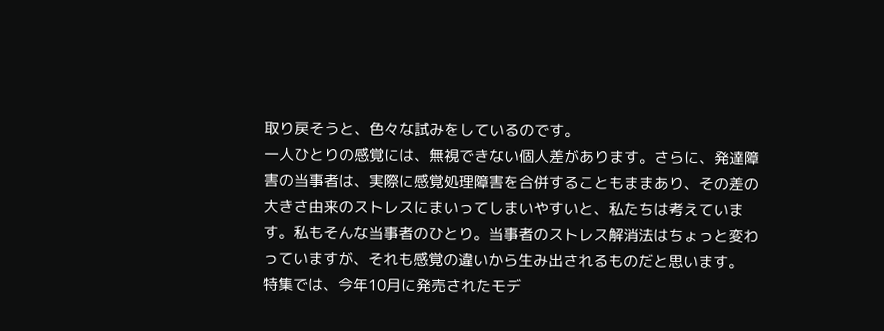取り戻そうと、色々な試みをしているのです。
一人ひとりの感覚には、無視できない個人差があります。さらに、発達障害の当事者は、実際に感覚処理障害を合併することもままあり、その差の大きさ由来のストレスにまいってしまいやすいと、私たちは考えています。私もそんな当事者のひとり。当事者のストレス解消法はちょっと変わっていますが、それも感覚の違いから生み出されるものだと思います。
特集では、今年10月に発売されたモデ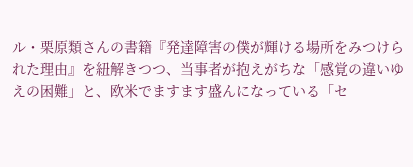ル・栗原類さんの書籍『発達障害の僕が輝ける場所をみつけられた理由』を紐解きつつ、当事者が抱えがちな「感覚の違いゆえの困難」と、欧米でますます盛んになっている「セ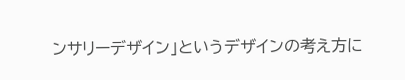ンサリーデザイン」というデザインの考え方に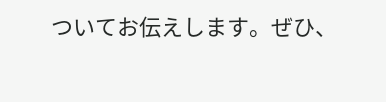ついてお伝えします。ぜひ、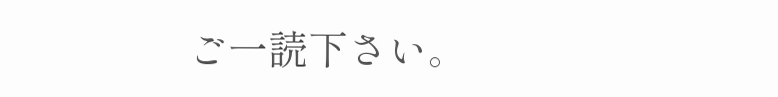ご一読下さい。